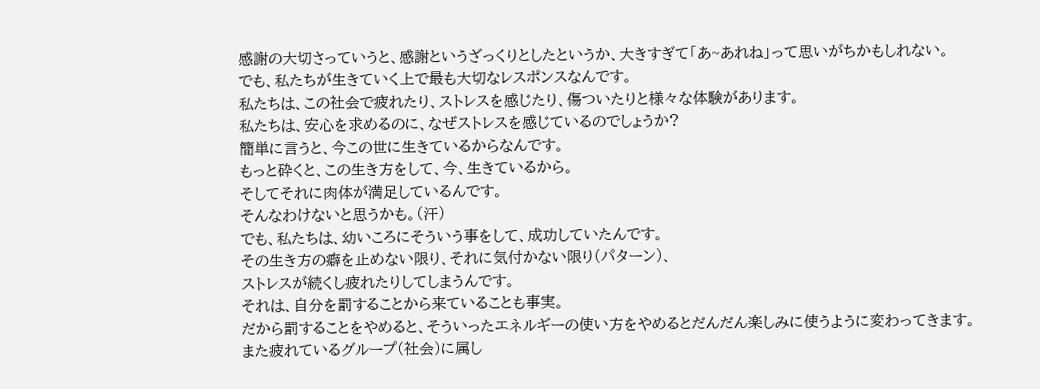感謝の大切さっていうと、感謝というざっくりとしたというか、大きすぎて「あ~あれね」って思いがちかもしれない。
でも、私たちが生きていく上で最も大切なレスポンスなんです。
私たちは、この社会で疲れたり、ストレスを感じたり、傷ついたりと様々な体験があります。
私たちは、安心を求めるのに、なぜストレスを感じているのでしょうか?
簡単に言うと、今この世に生きているからなんです。
もっと砕くと、この生き方をして、今、生きているから。
そしてそれに肉体が満足しているんです。
そんなわけないと思うかも。(汗)
でも、私たちは、幼いころにそういう事をして、成功していたんです。
その生き方の癖を止めない限り、それに気付かない限り(パターン)、
ストレスが続くし疲れたりしてしまうんです。
それは、自分を罰することから来ていることも事実。
だから罰することをやめると、そういったエネルギーの使い方をやめるとだんだん楽しみに使うように変わってきます。
また疲れているグループ(社会)に属し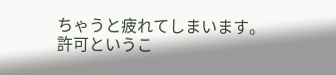ちゃうと疲れてしまいます。
許可というこ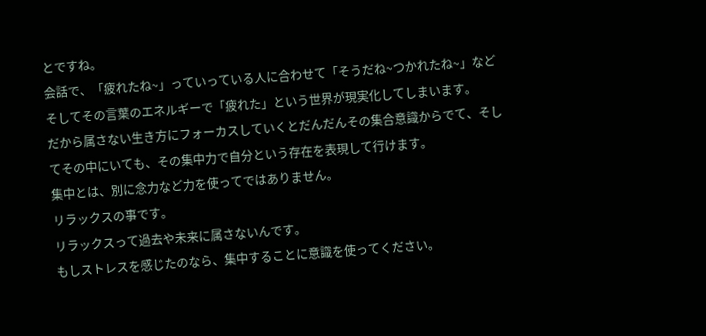とですね。
会話で、「疲れたね~」っていっている人に合わせて「そうだね~つかれたね~」など
そしてその言葉のエネルギーで「疲れた」という世界が現実化してしまいます。
だから属さない生き方にフォーカスしていくとだんだんその集合意識からでて、そしてその中にいても、その集中力で自分という存在を表現して行けます。
集中とは、別に念力など力を使ってではありません。
リラックスの事です。
リラックスって過去や未来に属さないんです。
もしストレスを感じたのなら、集中することに意識を使ってください。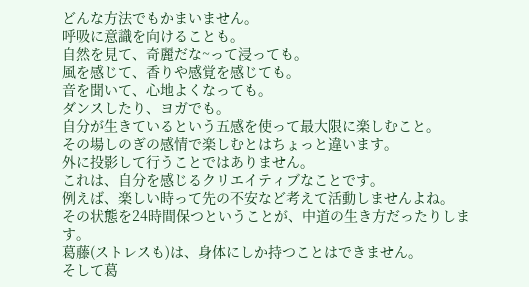どんな方法でもかまいません。
呼吸に意識を向けることも。
自然を見て、奇麗だな~って浸っても。
風を感じて、香りや感覚を感じても。
音を聞いて、心地よくなっても。
ダンスしたり、ヨガでも。
自分が生きているという五感を使って最大限に楽しむこと。
その場しのぎの感情で楽しむとはちょっと違います。
外に投影して行うことではありません。
これは、自分を感じるクリエイティブなことです。
例えば、楽しい時って先の不安など考えて活動しませんよね。
その状態を24時間保つということが、中道の生き方だったりします。
葛藤(ストレスも)は、身体にしか持つことはできません。
そして葛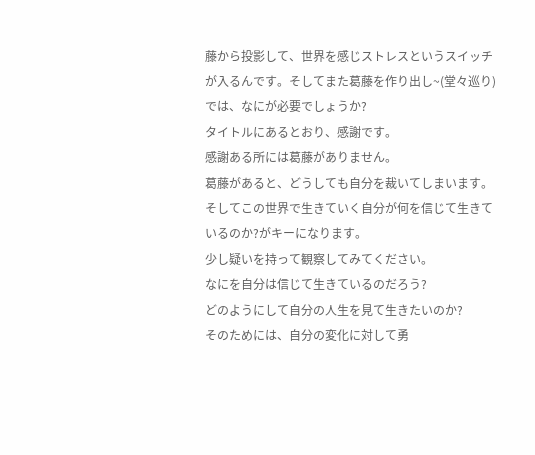藤から投影して、世界を感じストレスというスイッチが入るんです。そしてまた葛藤を作り出し~(堂々巡り)
では、なにが必要でしょうか?
タイトルにあるとおり、感謝です。
感謝ある所には葛藤がありません。
葛藤があると、どうしても自分を裁いてしまいます。
そしてこの世界で生きていく自分が何を信じて生きているのか?がキーになります。
少し疑いを持って観察してみてください。
なにを自分は信じて生きているのだろう?
どのようにして自分の人生を見て生きたいのか?
そのためには、自分の変化に対して勇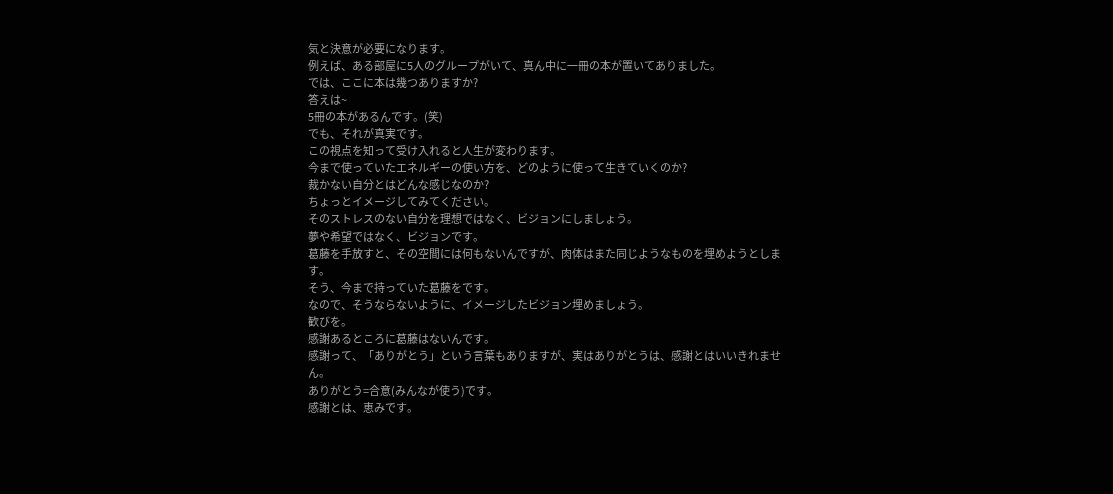気と決意が必要になります。
例えば、ある部屋に5人のグループがいて、真ん中に一冊の本が置いてありました。
では、ここに本は幾つありますか?
答えは~
5冊の本があるんです。(笑)
でも、それが真実です。
この視点を知って受け入れると人生が変わります。
今まで使っていたエネルギーの使い方を、どのように使って生きていくのか?
裁かない自分とはどんな感じなのか?
ちょっとイメージしてみてください。
そのストレスのない自分を理想ではなく、ビジョンにしましょう。
夢や希望ではなく、ビジョンです。
葛藤を手放すと、その空間には何もないんですが、肉体はまた同じようなものを埋めようとします。
そう、今まで持っていた葛藤をです。
なので、そうならないように、イメージしたビジョン埋めましょう。
歓びを。
感謝あるところに葛藤はないんです。
感謝って、「ありがとう」という言葉もありますが、実はありがとうは、感謝とはいいきれません。
ありがとう=合意(みんなが使う)です。
感謝とは、恵みです。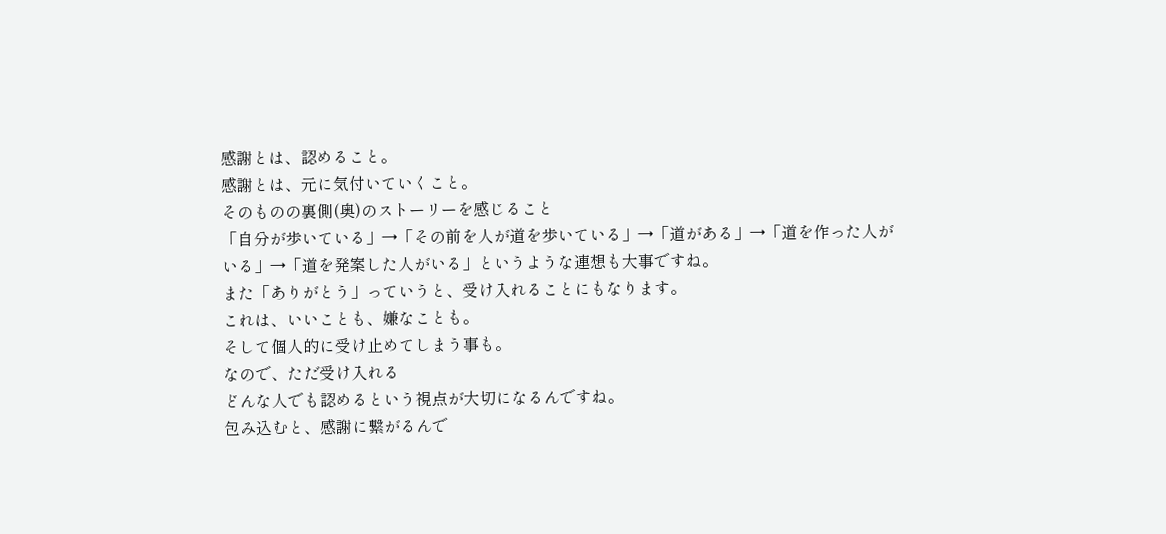感謝とは、認めること。
感謝とは、元に気付いていくこと。
そのものの裏側(奥)のストーリーを感じること
「自分が歩いている」→「その前を人が道を歩いている」→「道がある」→「道を作った人がいる」→「道を発案した人がいる」というような連想も大事ですね。
また「ありがとう」っていうと、受け入れることにもなります。
これは、いいことも、嫌なことも。
そして個人的に受け止めてしまう事も。
なので、ただ受け入れる
どんな人でも認めるという視点が大切になるんですね。
包み込むと、感謝に繋がるんで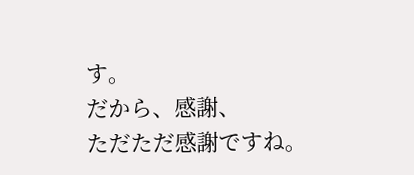す。
だから、感謝、
ただただ感謝ですね。